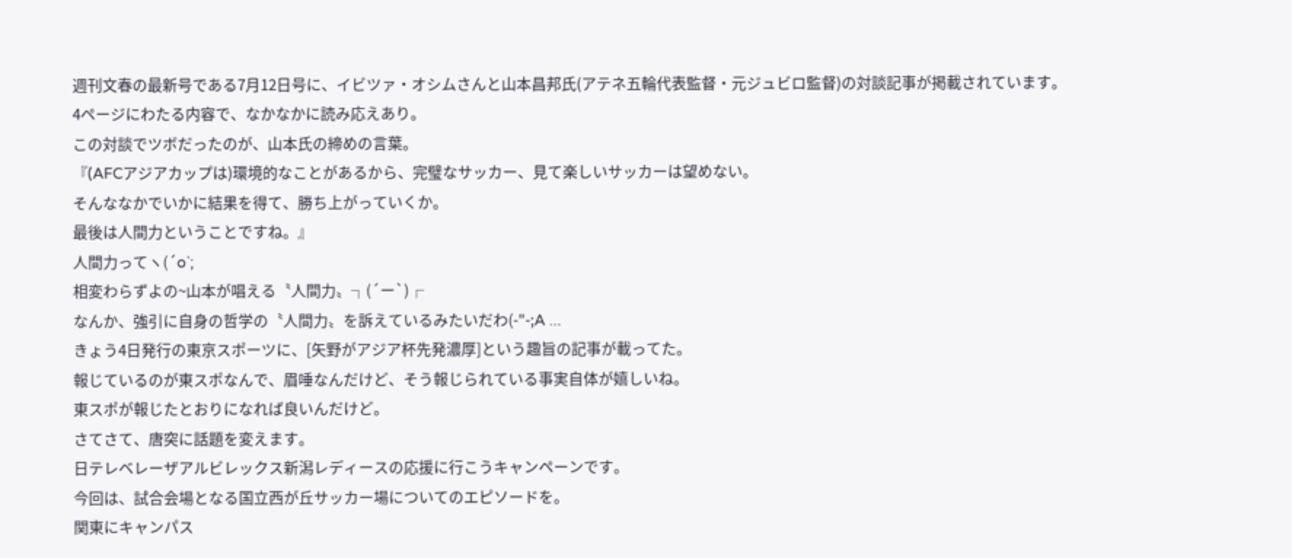週刊文春の最新号である7月12日号に、イビツァ・オシムさんと山本昌邦氏(アテネ五輪代表監督・元ジュビロ監督)の対談記事が掲載されています。
4ページにわたる内容で、なかなかに読み応えあり。
この対談でツボだったのが、山本氏の締めの言葉。
『(AFCアジアカップは)環境的なことがあるから、完璧なサッカー、見て楽しいサッカーは望めない。
そんななかでいかに結果を得て、勝ち上がっていくか。
最後は人間力ということですね。』
人間力ってヽ(´o`;
相変わらずよの~山本が唱える〝人間力〟┐(´ー`)┌
なんか、強引に自身の哲学の〝人間力〟を訴えているみたいだわ(-"-;A ...
きょう4日発行の東京スポーツに、[矢野がアジア杯先発濃厚]という趣旨の記事が載ってた。
報じているのが東スポなんで、眉唾なんだけど、そう報じられている事実自体が嬉しいね。
東スポが報じたとおりになれば良いんだけど。
さてさて、唐突に話題を変えます。
日テレベレーザアルビレックス新潟レディースの応援に行こうキャンペーンです。
今回は、試合会場となる国立西が丘サッカー場についてのエピソードを。
関東にキャンパス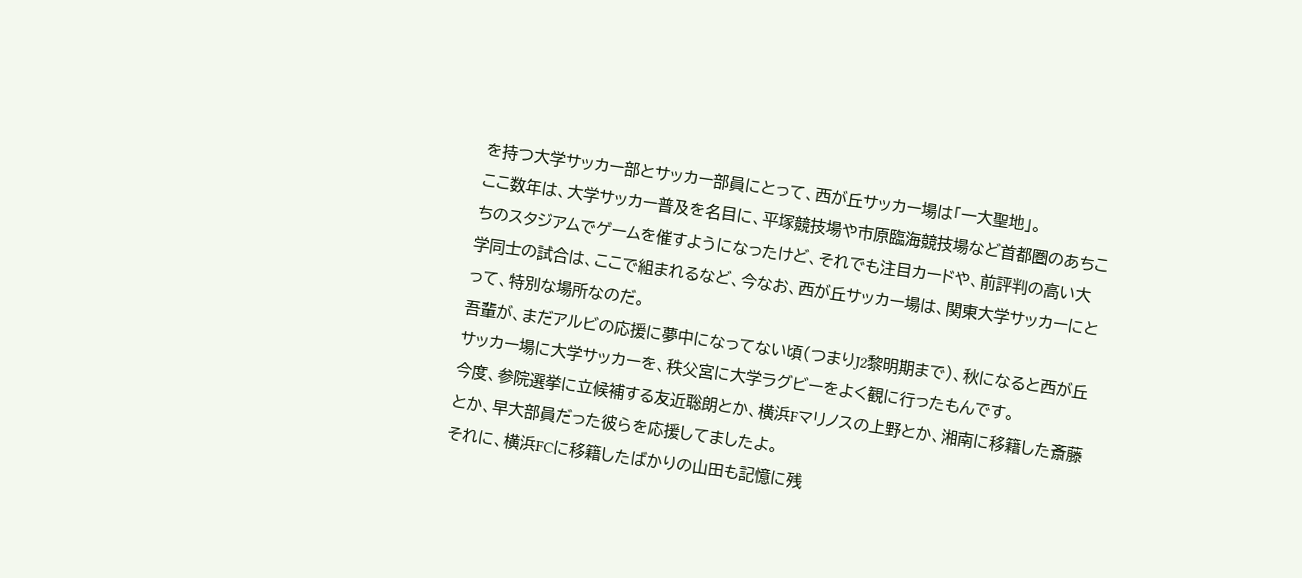を持つ大学サッカー部とサッカー部員にとって、西が丘サッカー場は「一大聖地」。
ここ数年は、大学サッカー普及を名目に、平塚競技場や市原臨海競技場など首都圏のあちこちのスタジアムでゲームを催すようになったけど、それでも注目カードや、前評判の高い大学同士の試合は、ここで組まれるなど、今なお、西が丘サッカー場は、関東大学サッカーにとって、特別な場所なのだ。
吾輩が、まだアルビの応援に夢中になってない頃(つまりJ2黎明期まで)、秋になると西が丘サッカー場に大学サッカーを、秩父宮に大学ラグビーをよく観に行ったもんです。
今度、参院選挙に立候補する友近聡朗とか、横浜Fマリノスの上野とか、湘南に移籍した斎藤とか、早大部員だった彼らを応援してましたよ。
それに、横浜FCに移籍したばかりの山田も記憶に残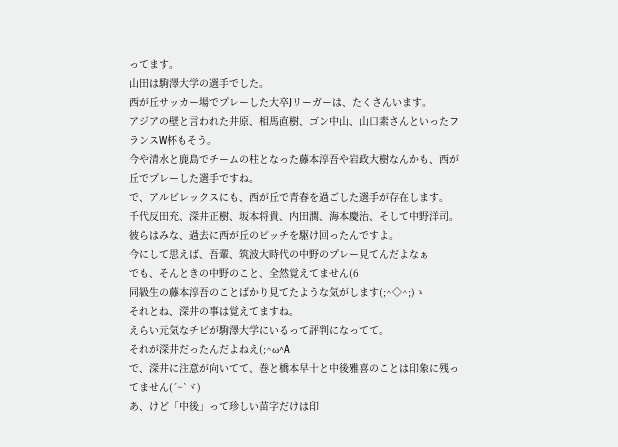ってます。
山田は駒澤大学の選手でした。
西が丘サッカー場でプレーした大卒Jリーガーは、たくさんいます。
アジアの壁と言われた井原、相馬直樹、ゴン中山、山口素さんといったフランスW杯もそう。
今や清水と鹿島でチームの柱となった藤本淳吾や岩政大樹なんかも、西が丘でプレーした選手ですね。
で、アルビレックスにも、西が丘で青春を過ごした選手が存在します。
千代反田充、深井正樹、坂本将貴、内田潤、海本慶治、そして中野洋司。
彼らはみな、過去に西が丘のピッチを駆け回ったんですよ。
今にして思えば、吾輩、筑波大時代の中野のプレー見てんだよなぁ
でも、そんときの中野のこと、全然覚えてません(6
同級生の藤本淳吾のことばかり見てたような気がします(;^◇^;)ゝ
それとね、深井の事は覚えてますね。
えらい元気なチビが駒澤大学にいるって評判になってて。
それが深井だったんだよねえ(;^ω^A
で、深井に注意が向いてて、巻と橋本早十と中後雅喜のことは印象に残ってません(´~`ヾ)
あ、けど「中後」って珍しい苗字だけは印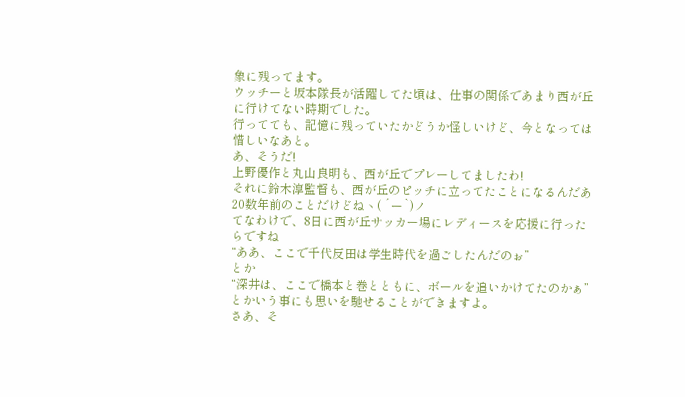象に残ってます。
ウッチーと坂本隊長が活躍してた頃は、仕事の関係であまり西が丘に行けてない時期でした。
行ってても、記憶に残っていたかどうか怪しいけど、今となっては惜しいなあと。
あ、そうだ!
上野優作と丸山良明も、西が丘でプレーしてましたわ!
それに鈴木淳監督も、西が丘のピッチに立ってたことになるんだあ
20数年前のことだけどねヽ( ´ー`)ノ
てなわけで、8日に西が丘サッカー場にレディースを応援に行ったらですね
“ああ、ここで千代反田は学生時代を過ごしたんだのぉ”
とか
“深井は、ここで橋本と巻とともに、ボールを追いかけてたのかぁ”
とかいう事にも思いを馳せることができますよ。
さあ、そ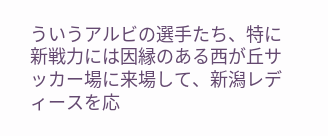ういうアルビの選手たち、特に新戦力には因縁のある西が丘サッカー場に来場して、新潟レディースを応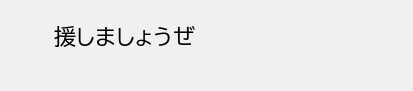援しましょうぜ